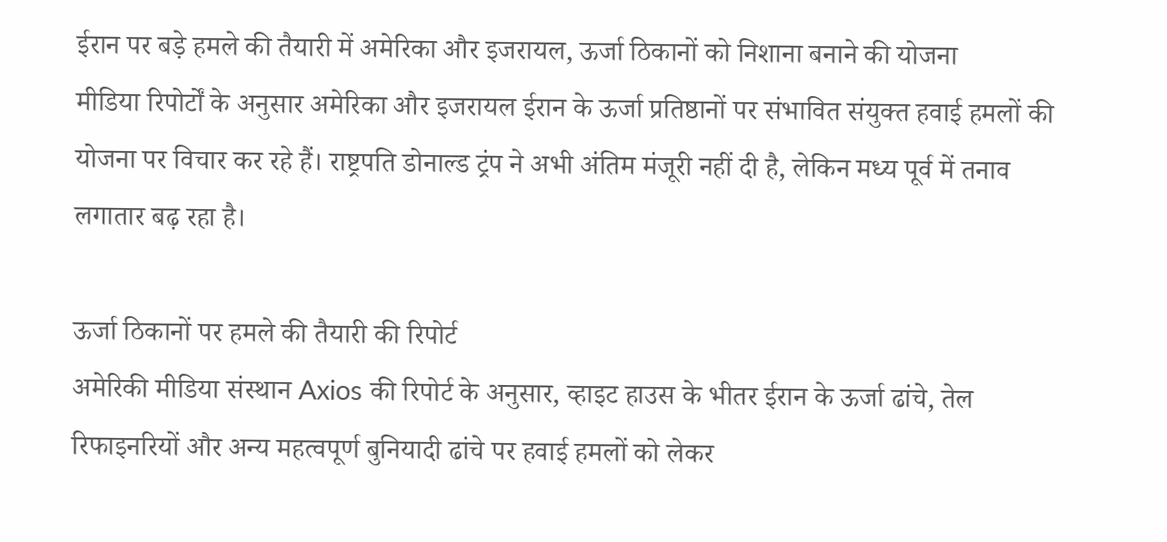ईरान पर बड़े हमले की तैयारी में अमेरिका और इजरायल, ऊर्जा ठिकानों को निशाना बनाने की योजना
मीडिया रिपोर्टों के अनुसार अमेरिका और इजरायल ईरान के ऊर्जा प्रतिष्ठानों पर संभावित संयुक्त हवाई हमलों की योजना पर विचार कर रहे हैं। राष्ट्रपति डोनाल्ड ट्रंप ने अभी अंतिम मंजूरी नहीं दी है, लेकिन मध्य पूर्व में तनाव लगातार बढ़ रहा है।

ऊर्जा ठिकानों पर हमले की तैयारी की रिपोर्ट
अमेरिकी मीडिया संस्थान Axios की रिपोर्ट के अनुसार, व्हाइट हाउस के भीतर ईरान के ऊर्जा ढांचे, तेल रिफाइनरियों और अन्य महत्वपूर्ण बुनियादी ढांचे पर हवाई हमलों को लेकर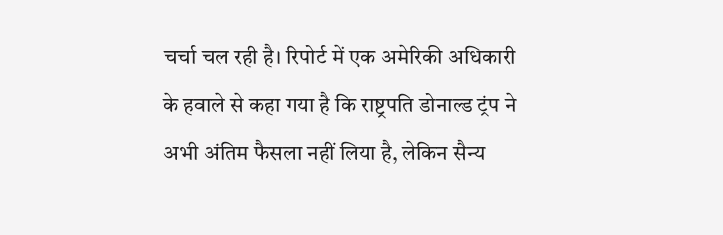चर्चा चल रही है। रिपोर्ट में एक अमेरिकी अधिकारी के हवाले से कहा गया है कि राष्ट्रपति डोनाल्ड ट्रंप ने अभी अंतिम फैसला नहीं लिया है, लेकिन सैन्य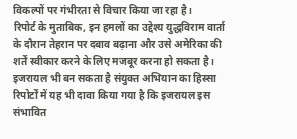विकल्पों पर गंभीरता से विचार किया जा रहा है।
रिपोर्ट के मुताबिक, इन हमलों का उद्देश्य युद्धविराम वार्ता के दौरान तेहरान पर दबाव बढ़ाना और उसे अमेरिका की शर्तें स्वीकार करने के लिए मजबूर करना हो सकता है।
इजरायल भी बन सकता है संयुक्त अभियान का हिस्सा
रिपोर्टों में यह भी दावा किया गया है कि इजरायल इस संभावित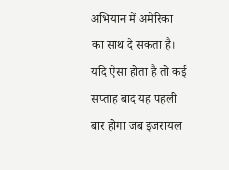अभियान में अमेरिका का साथ दे सकता है। यदि ऐसा होता है तो कई सप्ताह बाद यह पहली बार होगा जब इजरायल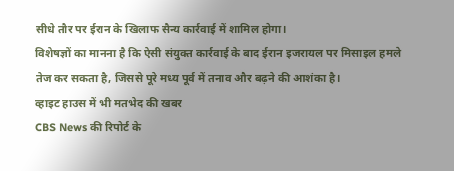सीधे तौर पर ईरान के खिलाफ सैन्य कार्रवाई में शामिल होगा।
विशेषज्ञों का मानना है कि ऐसी संयुक्त कार्रवाई के बाद ईरान इजरायल पर मिसाइल हमले तेज कर सकता है, जिससे पूरे मध्य पूर्व में तनाव और बढ़ने की आशंका है।
व्हाइट हाउस में भी मतभेद की खबर
CBS News की रिपोर्ट के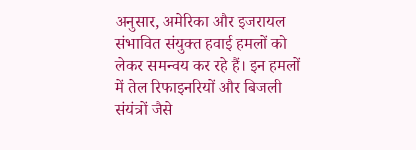अनुसार, अमेरिका और इजरायल संभावित संयुक्त हवाई हमलों को लेकर समन्वय कर रहे हैं। इन हमलों में तेल रिफाइनरियों और बिजली संयंत्रों जैसे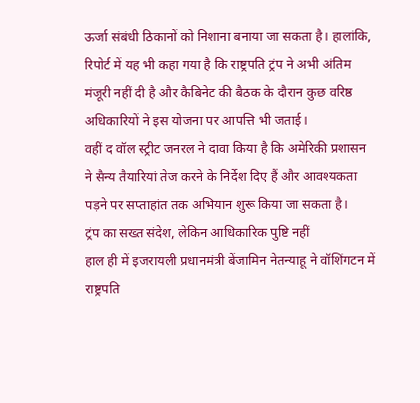ऊर्जा संबंधी ठिकानों को निशाना बनाया जा सकता है। हालांकि, रिपोर्ट में यह भी कहा गया है कि राष्ट्रपति ट्रंप ने अभी अंतिम मंजूरी नहीं दी है और कैबिनेट की बैठक के दौरान कुछ वरिष्ठ अधिकारियों ने इस योजना पर आपत्ति भी जताई।
वहीं द वॉल स्ट्रीट जनरल ने दावा किया है कि अमेरिकी प्रशासन ने सैन्य तैयारियां तेज करने के निर्देश दिए हैं और आवश्यकता पड़ने पर सप्ताहांत तक अभियान शुरू किया जा सकता है।
ट्रंप का सख्त संदेश, लेकिन आधिकारिक पुष्टि नहीं
हाल ही में इजरायली प्रधानमंत्री बेंजामिन नेतन्याहू ने वॉशिंगटन में राष्ट्रपति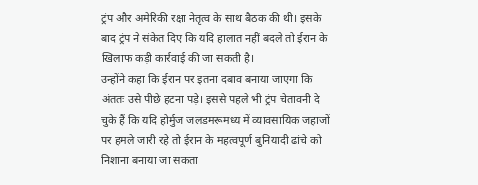ट्रंप और अमेरिकी रक्षा नेतृत्व के साथ बैठक की थी। इसके बाद ट्रंप ने संकेत दिए कि यदि हालात नहीं बदले तो ईरान के खिलाफ कड़ी कार्रवाई की जा सकती है।
उन्होंने कहा कि ईरान पर इतना दबाव बनाया जाएगा कि अंततः उसे पीछे हटना पड़े। इससे पहले भी ट्रंप चेतावनी दे चुके हैं कि यदि होर्मुज जलडमरूमध्य में व्यावसायिक जहाजों पर हमले जारी रहे तो ईरान के महत्वपूर्ण बुनियादी ढांचे को निशाना बनाया जा सकता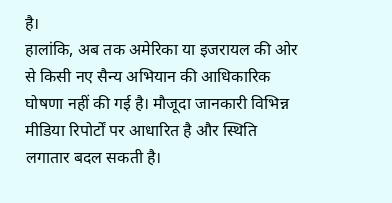है।
हालांकि, अब तक अमेरिका या इजरायल की ओर से किसी नए सैन्य अभियान की आधिकारिक घोषणा नहीं की गई है। मौजूदा जानकारी विभिन्न मीडिया रिपोर्टों पर आधारित है और स्थिति लगातार बदल सकती है।